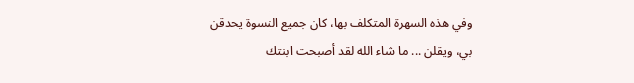وفي هذه السهرة المتكلف بها، كان جميع النسوة يحدقن بي، ويقلن ... ما شاء الله لقد أصبحت ابنتك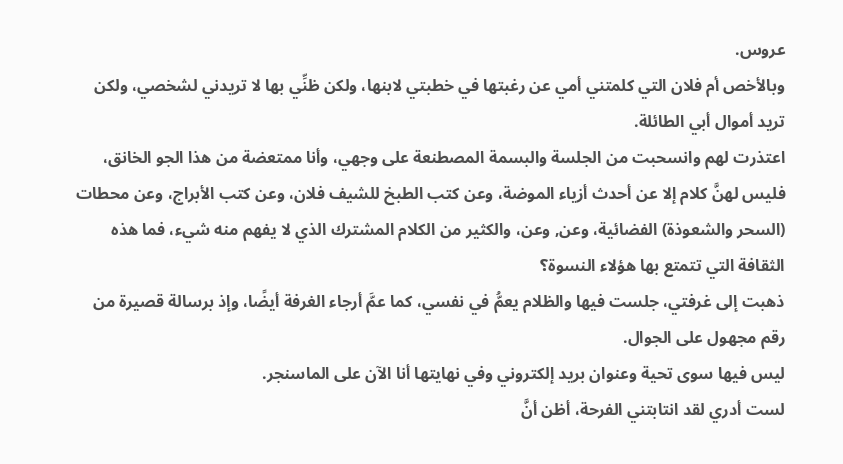عروس.
وبالأخص أم فلان التي كلمتني أمي عن رغبتها في خطبتي لابنها، ولكن ظنِّي بها لا تريدني لشخصي، ولكن تريد أموال أبي الطائلة.
اعتذرت لهم وانسحبت من الجلسة والبسمة المصطنعة على وجهي، وأنا ممتعضة من هذا الجو الخانق، فليس لهنَّ كلام إلا عن أحدث أزياء الموضة، وعن كتب الطبخ للشيف فلان، وعن كتب الأبراج، وعن محطات (السحر والشعوذة) الفضائية، وعن, وعن، والكثير من الكلام المشترك الذي لا يفهم منه شيء، فما هذه الثقافة التي تتمتع بها هؤلاء النسوة؟
ذهبت إلى غرفتي، جلست فيها والظلام يعمُّ في نفسي، كما عمَّ أرجاء الغرفة أيضًا، وإذ برسالة قصيرة من رقم مجهول على الجوال.
ليس فيها سوى تحية وعنوان بريد إلكتروني وفي نهايتها أنا الآن على الماسنجر.
لست أدري لقد انتابتني الفرحة، أظن أنَّ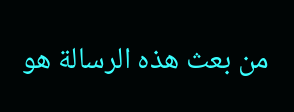من بعث هذه الرسالة هو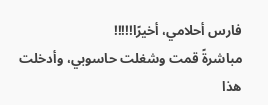فارس أحلامي، أخيرًا!!!!!
مباشرةً قمت وشغلت حاسوبي، وأدخلت هذا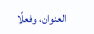العنوان، وفعلًا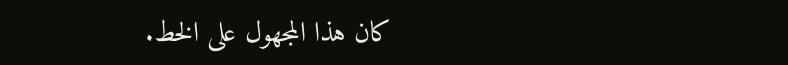كان هذا المجهول على الخط.